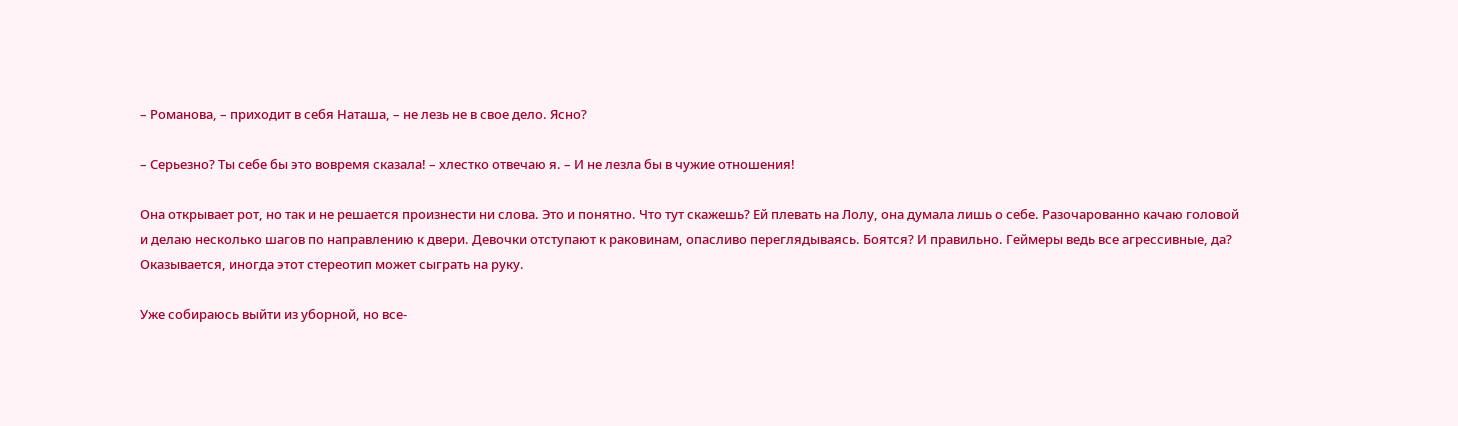– Романова, – приходит в себя Наташа, – не лезь не в свое дело. Ясно?

– Серьезно? Ты себе бы это вовремя сказала! – хлестко отвечаю я. – И не лезла бы в чужие отношения!

Она открывает рот, но так и не решается произнести ни слова. Это и понятно. Что тут скажешь? Ей плевать на Лолу, она думала лишь о себе. Разочарованно качаю головой и делаю несколько шагов по направлению к двери. Девочки отступают к раковинам, опасливо переглядываясь. Боятся? И правильно. Геймеры ведь все агрессивные, да? Оказывается, иногда этот стереотип может сыграть на руку.

Уже собираюсь выйти из уборной, но все-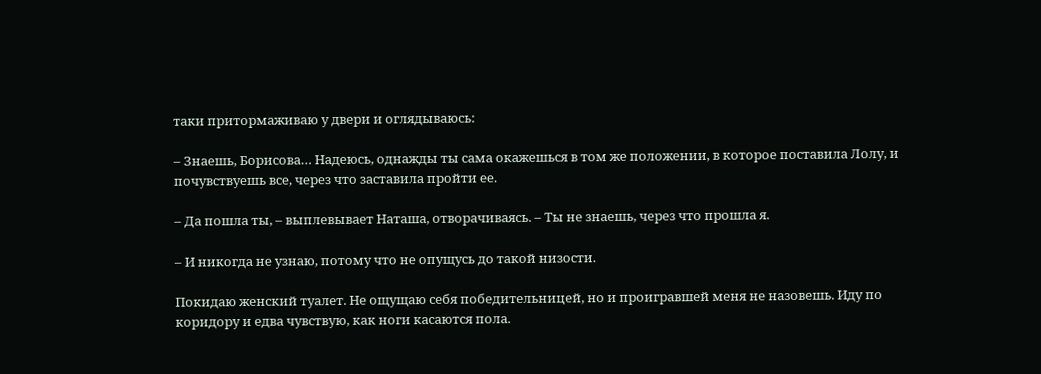таки притормаживаю у двери и оглядываюсь:

– Знаешь, Борисова… Надеюсь, однажды ты сама окажешься в том же положении, в которое поставила Лолу, и почувствуешь все, через что заставила пройти ее.

– Да пошла ты, – выплевывает Наташа, отворачиваясь. – Ты не знаешь, через что прошла я.

– И никогда не узнаю, потому что не опущусь до такой низости.

Покидаю женский туалет. Не ощущаю себя победительницей, но и проигравшей меня не назовешь. Иду по коридору и едва чувствую, как ноги касаются пола.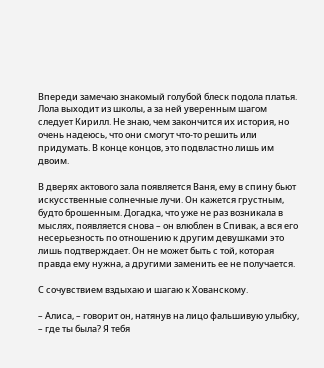Впереди замечаю знакомый голубой блеск подола платья. Лола выходит из школы, а за ней уверенным шагом следует Кирилл. Не знаю, чем закончится их история, но очень надеюсь, что они смогут что-то решить или придумать. В конце концов, это подвластно лишь им двоим.

В дверях актового зала появляется Ваня, ему в спину бьют искусственные солнечные лучи. Он кажется грустным, будто брошенным. Догадка, что уже не раз возникала в мыслях, появляется снова – он влюблен в Спивак, а вся его несерьезность по отношению к другим девушками это лишь подтверждает. Он не может быть с той, которая правда ему нужна, а другими заменить ее не получается.

С сочувствием вздыхаю и шагаю к Хованскому.

– Алиса, – говорит он, натянув на лицо фальшивую улыбку, – где ты была? Я тебя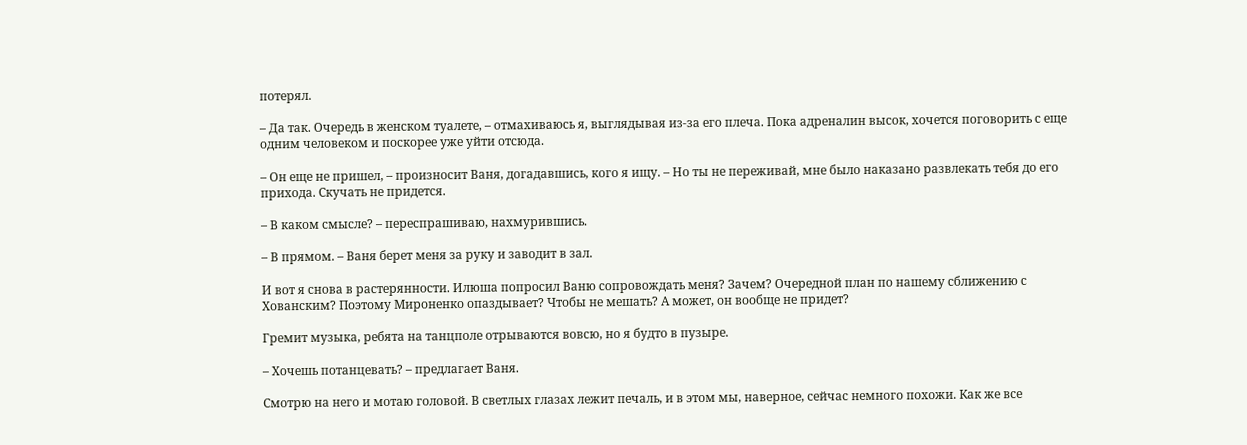потерял.

– Да так. Очередь в женском туалете, – отмахиваюсь я, выглядывая из-за его плеча. Пока адреналин высок, хочется поговорить с еще одним человеком и поскорее уже уйти отсюда.

– Он еще не пришел, – произносит Ваня, догадавшись, кого я ищу. – Но ты не переживай, мне было наказано развлекать тебя до его прихода. Скучать не придется.

– В каком смысле? – переспрашиваю, нахмурившись.

– В прямом. – Ваня берет меня за руку и заводит в зал.

И вот я снова в растерянности. Илюша попросил Ваню сопровождать меня? Зачем? Очередной план по нашему сближению с Хованским? Поэтому Мироненко опаздывает? Чтобы не мешать? А может, он вообще не придет?

Гремит музыка, ребята на танцполе отрываются вовсю, но я будто в пузыре.

– Хочешь потанцевать? – предлагает Ваня.

Смотрю на него и мотаю головой. В светлых глазах лежит печаль, и в этом мы, наверное, сейчас немного похожи. Как же все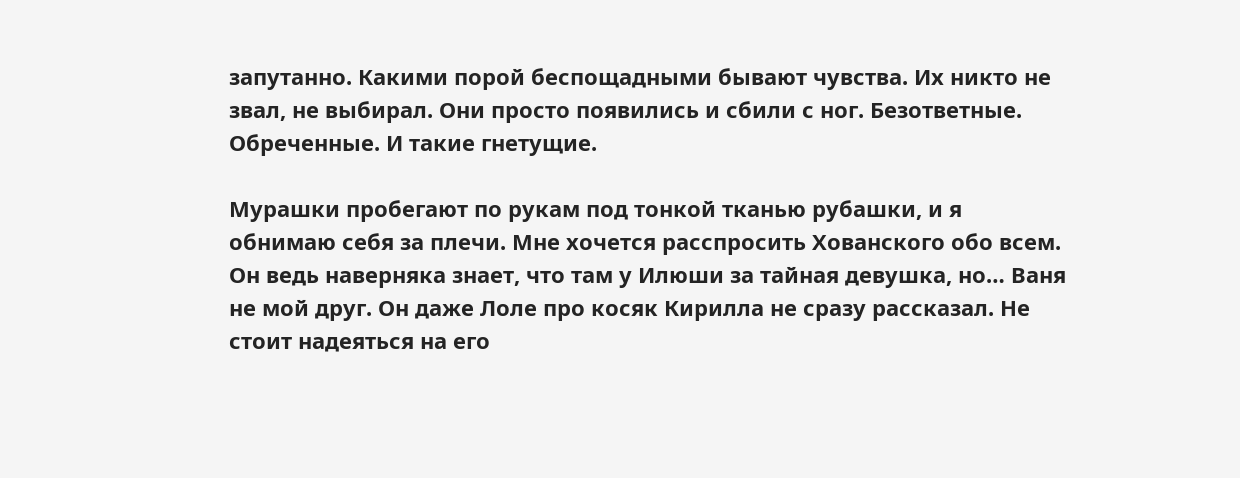запутанно. Какими порой беспощадными бывают чувства. Их никто не звал, не выбирал. Они просто появились и сбили с ног. Безответные. Обреченные. И такие гнетущие.

Мурашки пробегают по рукам под тонкой тканью рубашки, и я обнимаю себя за плечи. Мне хочется расспросить Хованского обо всем. Он ведь наверняка знает, что там у Илюши за тайная девушка, но… Ваня не мой друг. Он даже Лоле про косяк Кирилла не сразу рассказал. Не стоит надеяться на его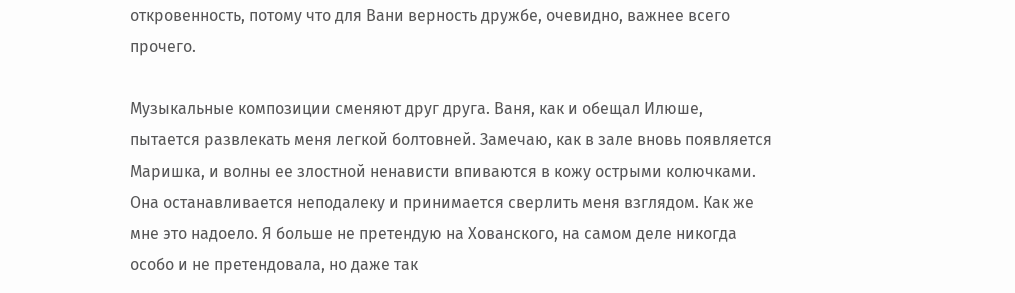откровенность, потому что для Вани верность дружбе, очевидно, важнее всего прочего.

Музыкальные композиции сменяют друг друга. Ваня, как и обещал Илюше, пытается развлекать меня легкой болтовней. Замечаю, как в зале вновь появляется Маришка, и волны ее злостной ненависти впиваются в кожу острыми колючками. Она останавливается неподалеку и принимается сверлить меня взглядом. Как же мне это надоело. Я больше не претендую на Хованского, на самом деле никогда особо и не претендовала, но даже так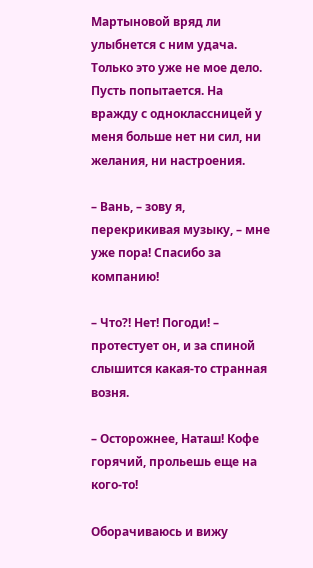Мартыновой вряд ли улыбнется с ним удача. Только это уже не мое дело. Пусть попытается. На вражду с одноклассницей у меня больше нет ни сил, ни желания, ни настроения.

– Вань, – зову я, перекрикивая музыку, – мне уже пора! Спасибо за компанию!

– Что?! Нет! Погоди! – протестует он, и за спиной слышится какая-то странная возня.

– Осторожнее, Наташ! Кофе горячий, прольешь еще на кого-то!

Оборачиваюсь и вижу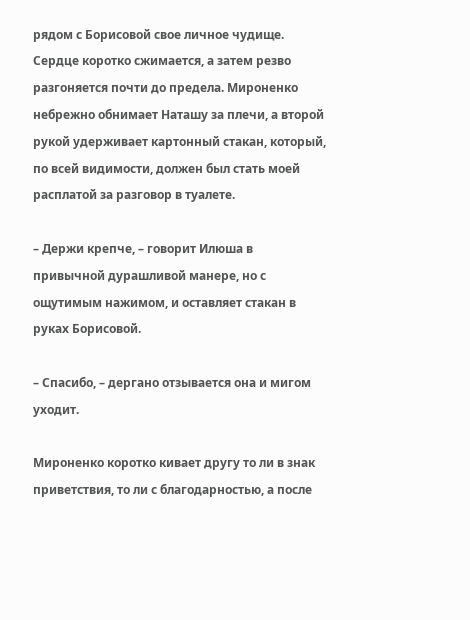рядом с Борисовой свое личное чудище. Сердце коротко сжимается, а затем резво разгоняется почти до предела. Мироненко небрежно обнимает Наташу за плечи, а второй рукой удерживает картонный стакан, который, по всей видимости, должен был стать моей расплатой за разговор в туалете.

– Держи крепче, – говорит Илюша в привычной дурашливой манере, но с ощутимым нажимом, и оставляет стакан в руках Борисовой.

– Спасибо, – дергано отзывается она и мигом уходит.

Мироненко коротко кивает другу то ли в знак приветствия, то ли с благодарностью, а после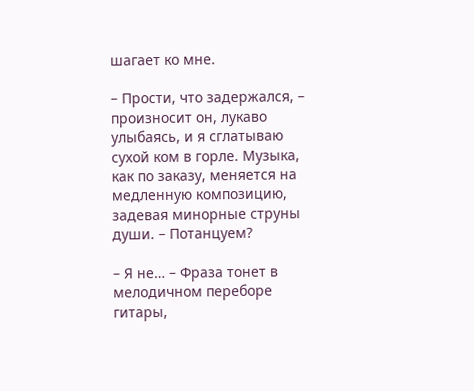шагает ко мне.

– Прости, что задержался, – произносит он, лукаво улыбаясь, и я сглатываю сухой ком в горле. Музыка, как по заказу, меняется на медленную композицию, задевая минорные струны души. – Потанцуем?

– Я не… – Фраза тонет в мелодичном переборе гитары,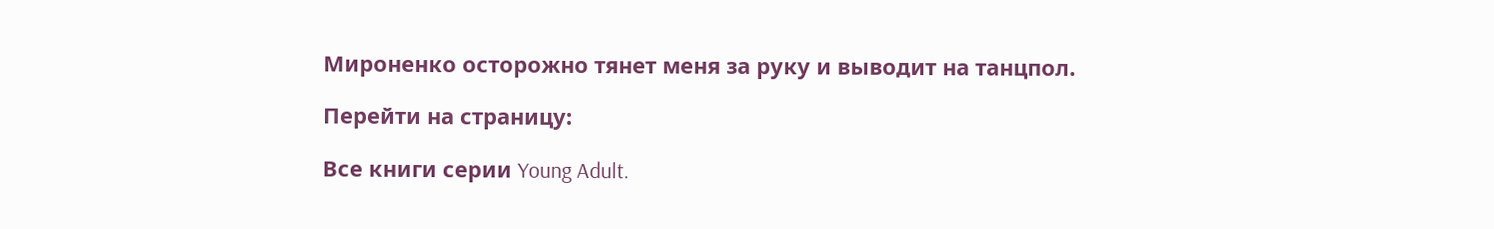Мироненко осторожно тянет меня за руку и выводит на танцпол.

Перейти на страницу:

Все книги серии Young Adult.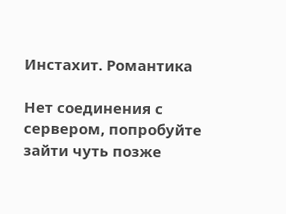Инстахит. Романтика

Нет соединения с сервером, попробуйте зайти чуть позже